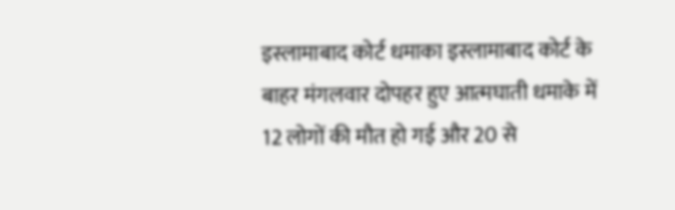इस्लामाबाद कोर्ट धमाका इस्लामाबाद कोर्ट के बाहर मंगलवार दोपहर हुए आत्मघाती धमाके में 12 लोगों की मौत हो गई और 20 से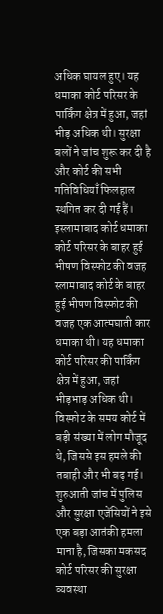अधिक घायल हुए। यह धमाका कोर्ट परिसर के पार्किंग क्षेत्र में हुआ, जहां भीड़ अधिक थी। सुरक्षा बलों ने जांच शुरू कर दी है और कोर्ट की सभी गतिविधियाँ फिलहाल स्थगित कर दी गई हैं।
इस्लामाबाद कोर्ट धमाका कोर्ट परिसर के बाहर हुई भीषण विस्फोट की वजह
स्लामाबाद कोर्ट के बाहर हुई भीषण विस्फोट की वजह एक आत्मघाती कार धमाका थी। यह धमाका कोर्ट परिसर की पार्किंग क्षेत्र में हुआ, जहां भीड़भाड़ अधिक थी। विस्फोट के समय कोर्ट में बड़ी संख्या में लोग मौजूद थे, जिससे इस हमले की तबाही और भी बढ़ गई। शुरुआती जांच में पुलिस और सुरक्षा एजेंसियों ने इसे एक बड़ा आतंकी हमला माना है, जिसका मकसद कोर्ट परिसर की सुरक्षा व्यवस्था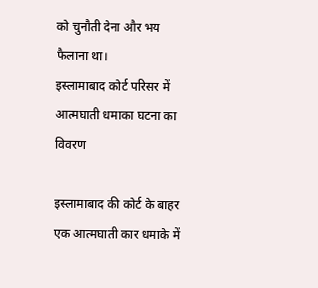को चुनौती देना और भय फैलाना था।
इस्लामाबाद कोर्ट परिसर में आत्मघाती धमाका घटना का विवरण

इस्लामाबाद की कोर्ट के बाहर एक आत्मघाती कार धमाके में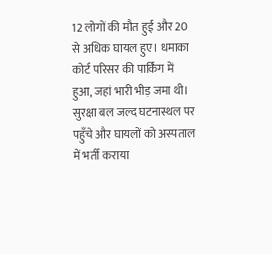12 लोगों की मौत हुई और 20 से अधिक घायल हुए। धमाका कोर्ट परिसर की पार्किंग में हुआ, जहां भारी भीड़ जमा थी। सुरक्षा बल जल्द घटनास्थल पर पहुँचे और घायलों को अस्पताल में भर्ती कराया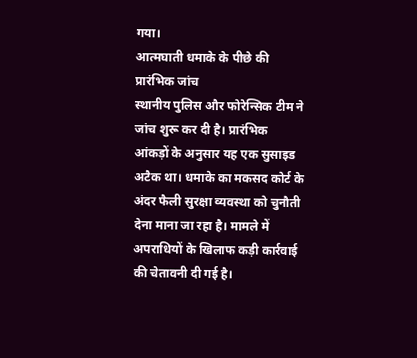गया।
आत्मघाती धमाके के पीछे की प्रारंभिक जांच
स्थानीय पुलिस और फोरेन्सिक टीम ने जांच शुरू कर दी है। प्रारंभिक आंकड़ों के अनुसार यह एक सुसाइड अटैक था। धमाके का मकसद कोर्ट के अंदर फैली सुरक्षा व्यवस्था को चुनौती देना माना जा रहा है। मामले में अपराधियों के खिलाफ कड़ी कार्रवाई की चेतावनी दी गई है।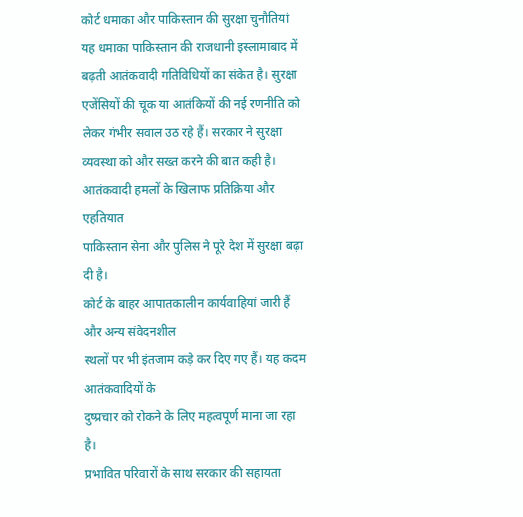कोर्ट धमाका और पाकिस्तान की सुरक्षा चुनौतियां
यह धमाका पाकिस्तान की राजधानी इस्लामाबाद में बढ़ती आतंकवादी गतिविधियों का संकेत है। सुरक्षा एजेंसियों की चूक या आतंकियों की नई रणनीति को लेकर गंभीर सवाल उठ रहे हैं। सरकार ने सुरक्षा व्यवस्था को और सख्त करने की बात कही है।
आतंकवादी हमलों के खिलाफ प्रतिक्रिया और एहतियात
पाकिस्तान सेना और पुलिस ने पूरे देश में सुरक्षा बढ़ा दी है।
कोर्ट के बाहर आपातकालीन कार्यवाहियां जारी हैं और अन्य संवेदनशील
स्थलों पर भी इंतजाम कड़े कर दिए गए हैं। यह कदम आतंकवादियों के
दुष्प्रचार को रोकने के लिए महत्वपूर्ण माना जा रहा है।
प्रभावित परिवारों के साथ सरकार की सहायता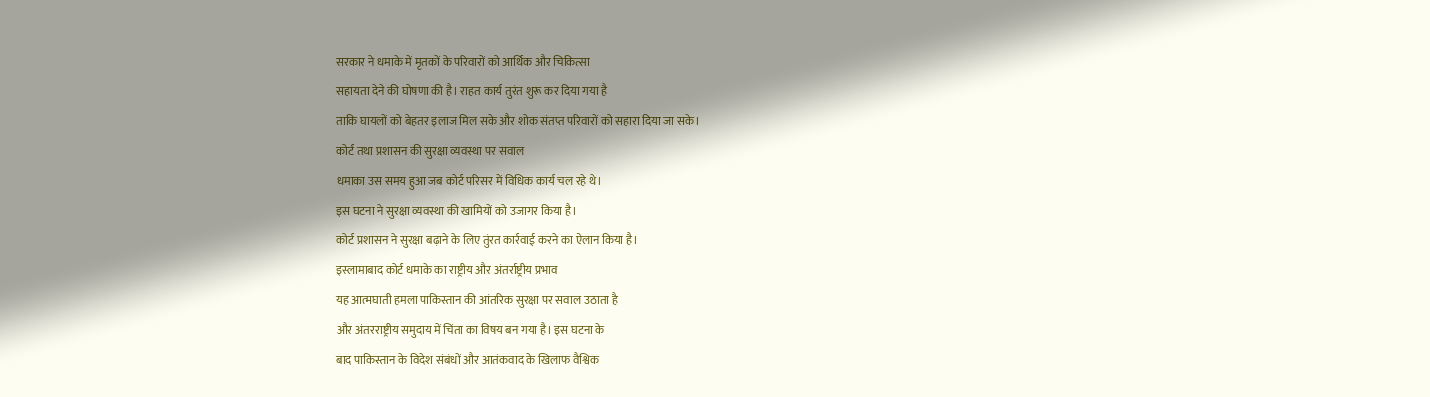सरकार ने धमाके में मृतकों के परिवारों को आर्थिक और चिकित्सा
सहायता देने की घोषणा की है। राहत कार्य तुरंत शुरू कर दिया गया है
ताकि घायलों को बेहतर इलाज मिल सके और शोक संतप्त परिवारों को सहारा दिया जा सके।
कोर्ट तथा प्रशासन की सुरक्षा व्यवस्था पर सवाल
धमाका उस समय हुआ जब कोर्ट परिसर में विधिक कार्य चल रहे थे।
इस घटना ने सुरक्षा व्यवस्था की खामियों को उजागर किया है।
कोर्ट प्रशासन ने सुरक्षा बढ़ाने के लिए तुंरत कार्रवाई करने का ऐलान किया है।
इस्लामाबाद कोर्ट धमाके का राष्ट्रीय और अंतर्राष्ट्रीय प्रभाव
यह आत्मघाती हमला पाकिस्तान की आंतरिक सुरक्षा पर सवाल उठाता है
और अंतरराष्ट्रीय समुदाय में चिंता का विषय बन गया है। इस घटना के
बाद पाकिस्तान के विदेश संबंधों और आतंकवाद के खिलाफ वैश्विक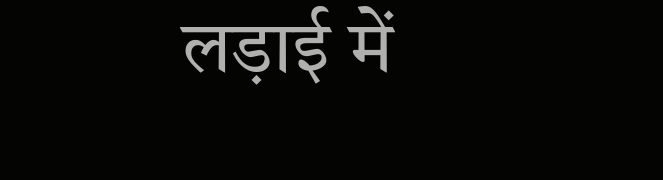लड़ाई में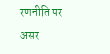रणनीति पर असर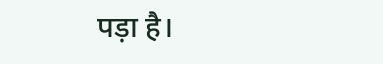पड़ा है।